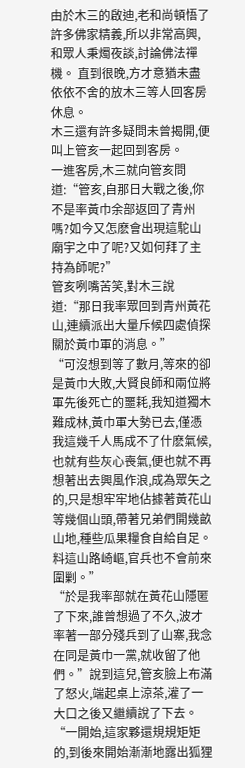由於木三的啟迪,老和尚頓悟了許多佛家精義,所以非常高興,和眾人秉燭夜談,討論佛法禪機。 直到很晚,方才意猶未盡依依不舍的放木三等人回客房休息。
木三還有許多疑問未曾揭開,便叫上管亥一起回到客房。
一進客房,木三就向管亥問道:“管亥,自那日大戰之後,你不是率黃巾余部返回了青州嗎?如今又怎麽會出現這駝山廟宇之中了呢?又如何拜了主持為師呢?”
管亥咧嘴苦笑,對木三說道:“那日我率眾回到青州黃花山,連續派出大量斥候四處偵探關於黃巾軍的消息。”
“可沒想到等了數月,等來的卻是黃巾大敗,大賢良師和兩位將軍先後死亡的噩耗,我知道獨木難成林,黃巾軍大勢已去,僅憑我這幾千人馬成不了什麽氣候,也就有些灰心喪氣,便也就不再想著出去興風作浪,成為眾矢之的,只是想牢牢地佔據著黃花山等幾個山頭,帶著兄弟們開幾畝山地,種些瓜果糧食自給自足。料這山路崎嶇,官兵也不會前來圍剿。”
“於是我率部就在黃花山隱匿了下來,誰曾想過了不久,波才率著一部分殘兵到了山寨,我念在同是黃巾一黨,就收留了他們。”說到這兒,管亥臉上布滿了怒火,端起桌上涼茶,灌了一大口之後又繼續說了下去。
“一開始,這家夥還規規矩矩的,到後來開始漸漸地露出狐狸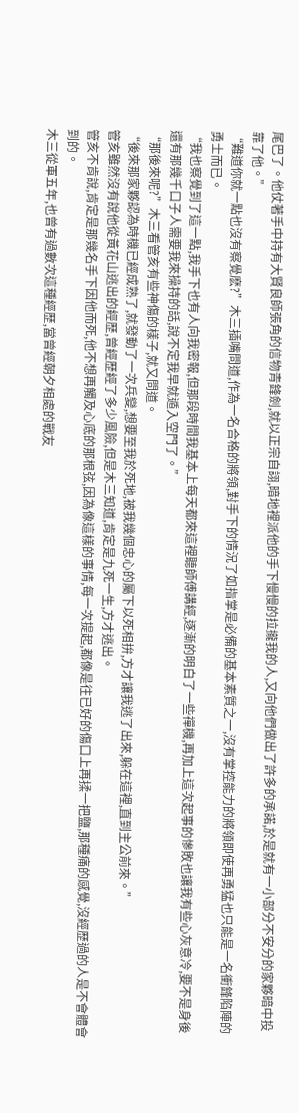尾巴了。他仗著手中持有大賢良師張角的信物青鋒劍,就以正宗自詡,暗地裡派他的手下慢慢的拉攏我的人,又向他們做出了許多的承諾,於是就有一小部分不安分的家夥暗中投靠了他。”
“難道你就一點也沒有察覺麽?”木三插嘴問道,作為一名合格的將領,對手下的情況了如指掌是必備的基本素質之一,沒有掌控能力的將領即使再勇猛也只能是一名衝鋒陷陣的勇士而已。
“我也察覺到了這一點,我手下也有人向我密報,但那段時間我基本上每天都來這裡聽師傅講經,逐漸的明白了一些禪機,再加上這次起事的慘敗也讓我有些心灰意冷,要不是身後還有那幾千口子人需要我來操持的話,說不定我早就遁入空門了。”
“那後來呢?”木三看管亥有些神傷的樣子,就又問道。
“後來那家夥認為時機已經成熟了,就發動了一次兵變,想要至我於死地,被我幾個忠心的屬下以死相拚,方才讓我逃了出來,躲在這裡,直到主公前來。”
管亥雖然沒有說他從黃花山逃出的經歷,曾經歷經了多少風險,但是木三知道,肯定是九死一生,方才逃出。
管亥不肯說,肯定是那幾名手下因他而死,他不想再觸及心底的那根弦,因為像這樣的事情,每一次提起,都像是往已好的傷口上再揉一把鹽,那種痛的感覺,沒經歷過的人是不會體會到的。
木三從軍五年,也曾有過數次這種經歷,當曾經朝夕相處的戰友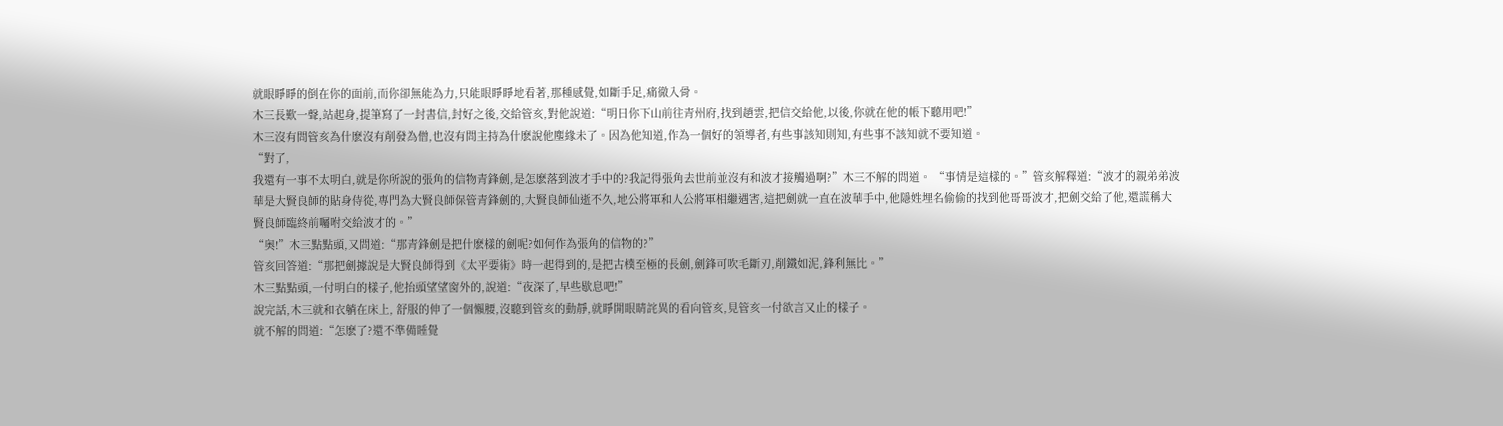就眼睜睜的倒在你的面前,而你卻無能為力,只能眼睜睜地看著,那種感覺,如斷手足,痛徹入骨。
木三長歎一聲,站起身,提筆寫了一封書信,封好之後,交給管亥,對他說道:“明日你下山前往青州府,找到趙雲,把信交給他,以後,你就在他的帳下聽用吧!”
木三沒有問管亥為什麽沒有削發為僧,也沒有問主持為什麽說他塵緣未了。因為他知道,作為一個好的領導者,有些事該知則知,有些事不該知就不要知道。
“對了,
我還有一事不太明白,就是你所說的張角的信物青鋒劍,是怎麽落到波才手中的?我記得張角去世前並沒有和波才接觸過啊?”木三不解的問道。 “事情是這樣的。”管亥解釋道:“波才的親弟弟波華是大賢良師的貼身侍從,專門為大賢良師保管青鋒劍的,大賢良師仙逝不久,地公將軍和人公將軍相繼遇害,這把劍就一直在波華手中,他隱姓埋名偷偷的找到他哥哥波才,把劍交給了他,還謊稱大賢良師臨終前囑咐交給波才的。”
“奧!”木三點點頭,又問道:“那青鋒劍是把什麽樣的劍呢?如何作為張角的信物的?”
管亥回答道:“那把劍據說是大賢良師得到《太平要術》時一起得到的,是把古樸至極的長劍,劍鋒可吹毛斷刃,削鐵如泥,鋒利無比。”
木三點點頭,一付明白的樣子,他抬頭望望窗外的,說道:“夜深了,早些歇息吧!”
說完話,木三就和衣躺在床上, 舒服的伸了一個懶腰,沒聽到管亥的動靜,就睜開眼睛詫異的看向管亥,見管亥一付欲言又止的樣子。
就不解的問道:“怎麽了?還不準備睡覺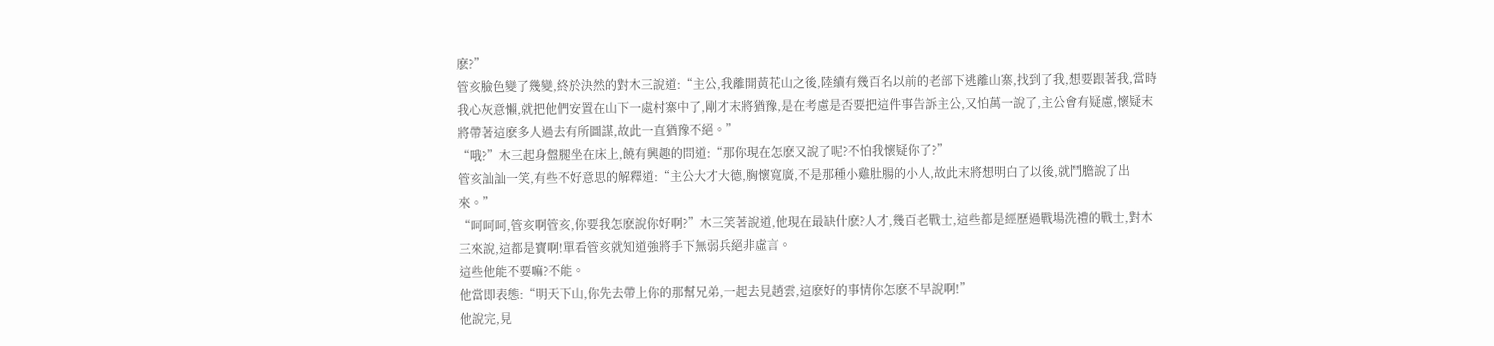麽?”
管亥臉色變了幾變,終於決然的對木三說道:“主公,我離開黃花山之後,陸續有幾百名以前的老部下逃離山寨,找到了我,想要跟著我,當時我心灰意懶,就把他們安置在山下一處村寨中了,剛才末將猶豫,是在考慮是否要把這件事告訴主公,又怕萬一說了,主公會有疑慮,懷疑末將帶著這麽多人過去有所圖謀,故此一直猶豫不絕。”
“哦?”木三起身盤腿坐在床上,饒有興趣的問道:“那你現在怎麽又說了呢?不怕我懷疑你了?”
管亥訕訕一笑,有些不好意思的解釋道:“主公大才大德,胸懷寬廣,不是那種小雞肚腸的小人,故此末將想明白了以後,就鬥膽說了出來。”
“呵呵呵,管亥啊管亥,你要我怎麽說你好啊?”木三笑著說道,他現在最缺什麽?人才,幾百老戰士,這些都是經歷過戰場洗禮的戰士,對木三來說,這都是寶啊!單看管亥就知道強將手下無弱兵絕非虛言。
這些他能不要嘛?不能。
他當即表態:“明天下山,你先去帶上你的那幫兄弟,一起去見趙雲,這麽好的事情你怎麽不早說啊!”
他說完,見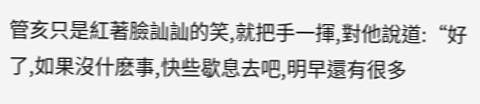管亥只是紅著臉訕訕的笑,就把手一揮,對他說道:“好了,如果沒什麽事,快些歇息去吧,明早還有很多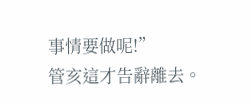事情要做呢!”
管亥這才告辭離去。